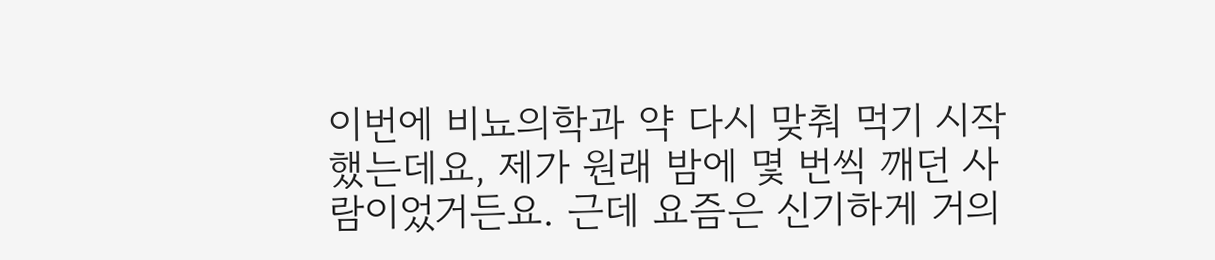이번에 비뇨의학과 약 다시 맞춰 먹기 시작했는데요, 제가 원래 밤에 몇 번씩 깨던 사람이었거든요. 근데 요즘은 신기하게 거의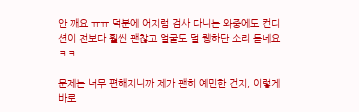안 깨요 ㅠㅠ 덕분에 어지럼 검사 다니는 와중에도 컨디션이 전보다 훨씬 괜찮고 얼굴도 덜 퀭하단 소리 듣네요 ㅋㅋ

문제는 너무 편해지니까 제가 괜히 예민한 건지, 이렇게 바로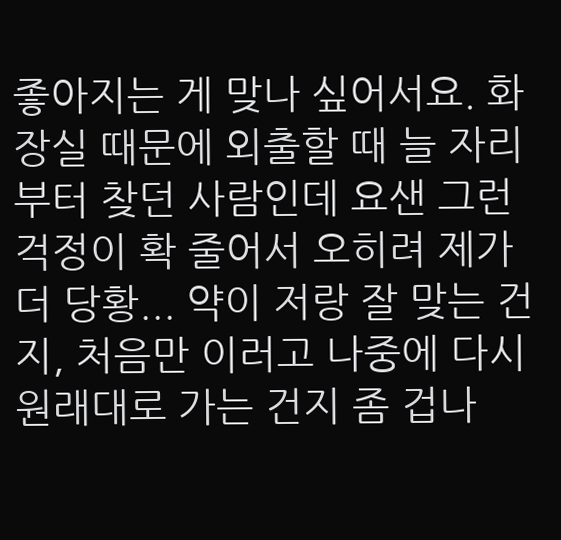좋아지는 게 맞나 싶어서요. 화장실 때문에 외출할 때 늘 자리부터 찾던 사람인데 요샌 그런 걱정이 확 줄어서 오히려 제가 더 당황... 약이 저랑 잘 맞는 건지, 처음만 이러고 나중에 다시 원래대로 가는 건지 좀 겁나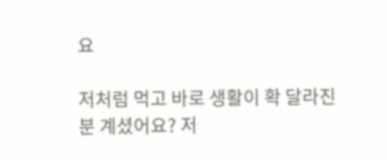요

저처럼 먹고 바로 생활이 확 달라진 분 계셨어요? 저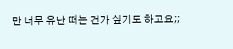만 너무 유난 떠는 건가 싶기도 하고요;;